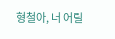형철아, 너 어릴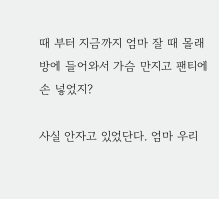때 부터 지금까지 엄마 잘 때 몰래 방에 들어와서 가슴 만지고 팬티에 손 넣었지?

사실 안자고 있었단다. 엄마 우리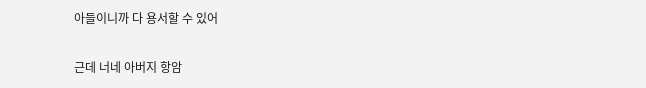아들이니까 다 용서할 수 있어

근데 너네 아버지 항암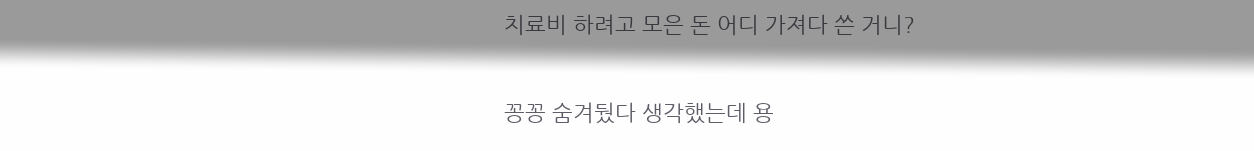치료비 하려고 모은 돈 어디 가져다 쓴 거니?

꽁꽁 숨겨뒀다 생각했는데 용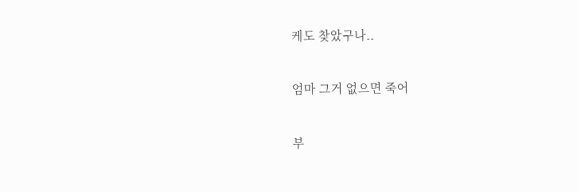케도 찾았구나..

엄마 그거 없으면 죽어

부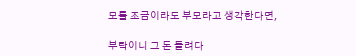모를 조금이라도 부모라고 생각한다면,

부탁이니 그 돈 돌려다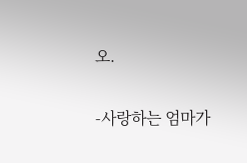오.

-사랑하는 엄마가